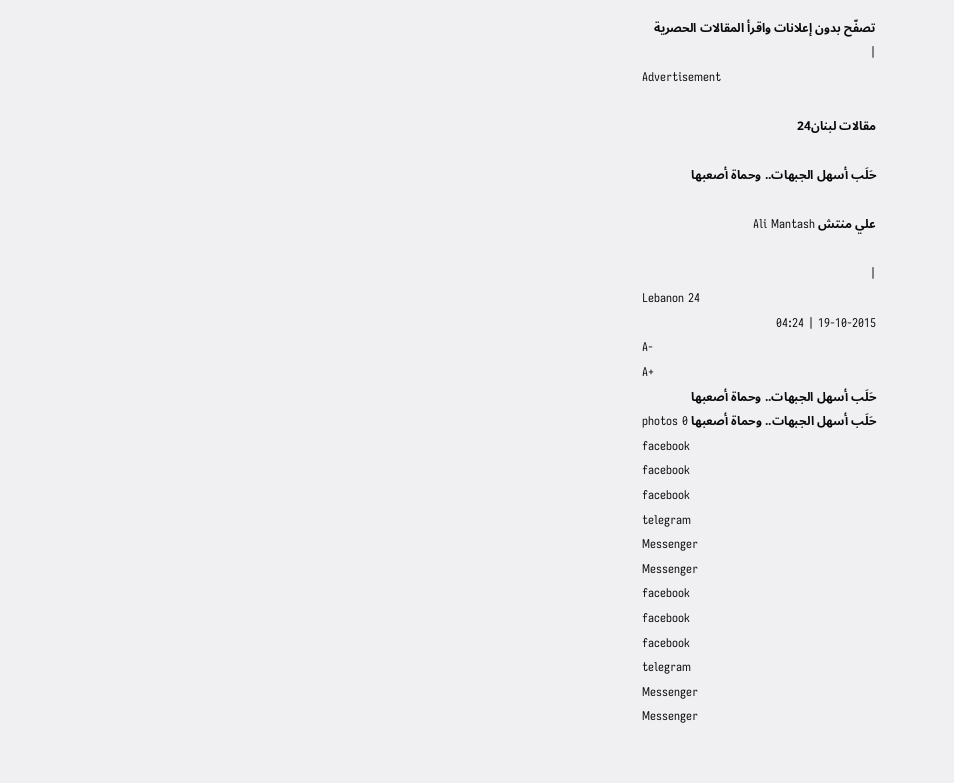تصفّح بدون إعلانات واقرأ المقالات الحصرية
|
Advertisement

مقالات لبنان24

حَلَب أسهل الجبهات.. وحماة أصعبها

علي منتش Ali Mantash

|
Lebanon 24
19-10-2015 | 04:24
A-
A+
حَلَب أسهل الجبهات.. وحماة أصعبها
حَلَب أسهل الجبهات.. وحماة أصعبها photos 0
facebook
facebook
facebook
telegram
Messenger
Messenger
facebook
facebook
facebook
telegram
Messenger
Messenger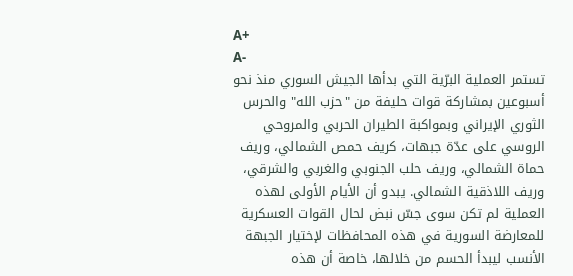A+
A-
تستمر العملية البرّية التي بدأها الجيش السوري منذ نحو أسبوعين بمشاركة قوات حليفة من "حزب الله" والحرس الثوري الإيراني وبمواكبة الطيران الحربي والمروحي الروسي على عدّة جبهات، كريف حمص الشمالي، وريف حماة الشمالي، وريف حلب الجنوبي والغربي والشرقي، وريف اللاذقية الشمالي. يبدو أن الأيام الأولى لهذه العملية لم تكن سوى جسّ نبض لحال القوات العسكرية للمعارضة السورية في هذه المحافظات لإختيار الجبهة الأنسب ليبدأ الحسم من خلالها، خاصة أن هذه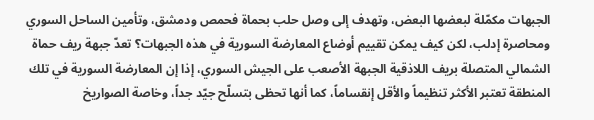الجبهات مكمّلة لبعضها البعض، وتهدف إلى وصل حلب بحماة فحمص ودمشق، وتأمين الساحل السوري ومحاصرة إدلب، لكن كيف يمكن تقييم أوضاع المعارضة السورية في هذه الجبهات؟ تعدّ جبهة ريف حماة الشمالي المتصلة بريف اللاذقية الجبهة الأصعب على الجيش السوري، إذا إن المعارضة السورية في تلك المنطقة تعتبر الأكثر تنظيماً والأقل إنقساماً، كما أنها تحظى بتسلّح جيّد جداً، وخاصة الصواريخ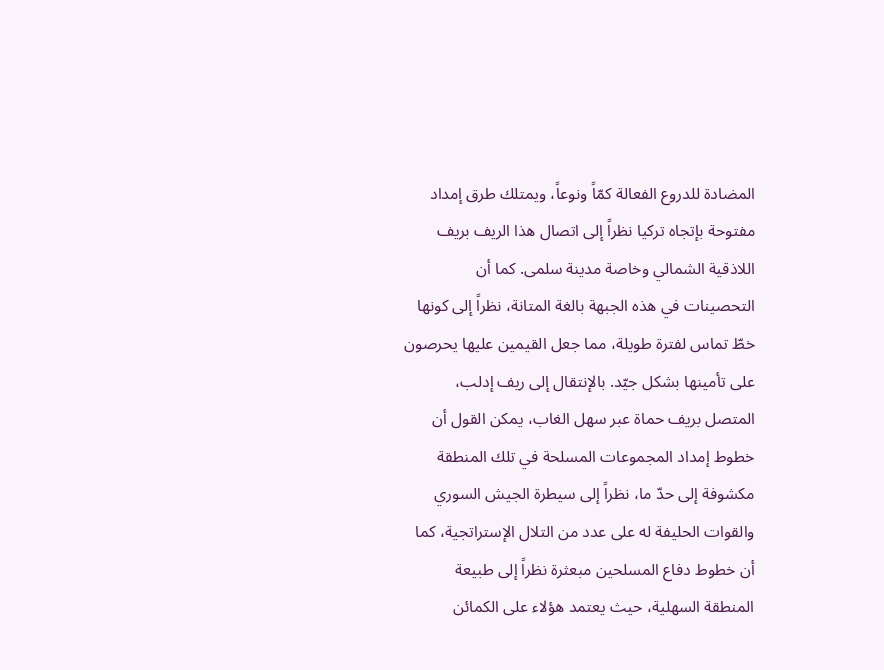المضادة للدروع الفعالة كمّاً ونوعاً، ويمتلك طرق إمداد مفتوحة بإتجاه تركيا نظراً إلى اتصال هذا الريف بريف اللاذقية الشمالي وخاصة مدينة سلمى. كما أن التحصينات في هذه الجبهة بالغة المتانة، نظراً إلى كونها خطّ تماس لفترة طويلة، مما جعل القيمين عليها يحرصون على تأمينها بشكل جيّد. بالإنتقال إلى ريف إدلب، المتصل بريف حماة عبر سهل الغاب، يمكن القول أن خطوط إمداد المجموعات المسلحة في تلك المنطقة مكشوفة إلى حدّ ما، نظراً إلى سيطرة الجيش السوري والقوات الحليفة له على عدد من التلال الإستراتجية، كما أن خطوط دفاع المسلحين مبعثرة نظراً إلى طبيعة المنطقة السهلية، حيث يعتمد هؤلاء على الكمائن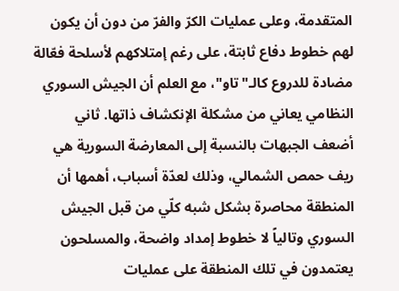المتقدمة، وعلى عمليات الكرّ والفرّ من دون أن يكون لهم خطوط دفاع ثابتة، على رغم إمتلاكهم لأسلحة فعّالة مضادة للدروع كالـ"تاو"، مع العلم أن الجيش السوري النظامي يعاني من مشكلة الإنكشاف ذاتها. ثاني أضعف الجبهات بالنسبة إلى المعارضة السورية هي ريف حمص الشمالي، وذلك لعدّة أسباب، أهمها أن المنطقة محاصرة بشكل شبه كلّي من قبل الجيش السوري وتالياً لا خطوط إمداد واضحة، والمسلحون يعتمدون في تلك المنطقة على عمليات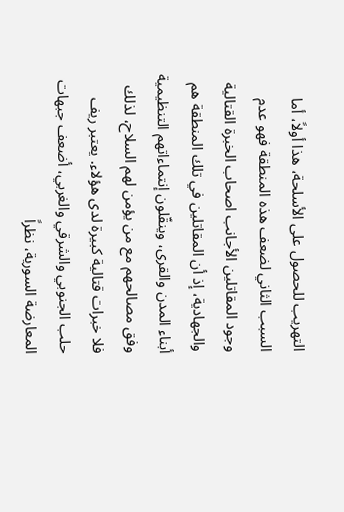التهريب للحصول على الأسلحة، هذا أولاً، أما السبب الثاني لضعف هذه المنطقة فهو عدم وجود المقاتلين الأجانب اصحاب الخبرة القتالية والجهادية، إذ أن المقاتلين في تلك المنطقة هم أبناء المدن والقرى، وينقّلون إنتماءاتهم التنظيمية وفق مصالحهم مع من يؤمن لهم السلاح، لذلك فلا خبرات قتالية كبيرة لدى هؤلاء. يعتبر ريف حلب الجنوبي والشرقي والغربي، أضعف جبهات المعارضة السورية، نظراً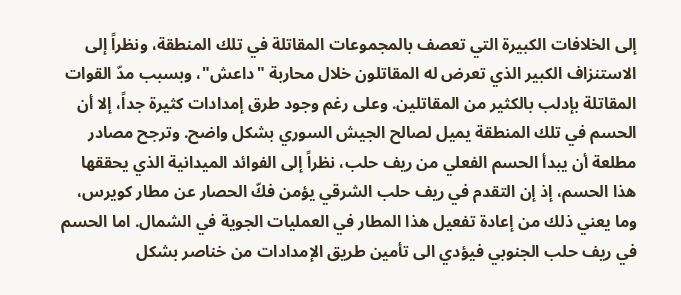إلى الخلافات الكبيرة التي تعصف بالمجموعات المقاتلة في تلك المنطقة، ونظراً إلى الاستنزاف الكبير الذي تعرض له المقاتلون خلال محاربة "داعش"، وبسبب مدّ القوات المقاتلة بإدلب بالكثير من المقاتلين. وعلى رغم وجود طرق إمدادات كثيرة جداً، إلا أن الحسم في تلك المنطقة يميل لصالح الجيش السوري بشكل واضح. وترجح مصادر مطلعة أن يبدأ الحسم الفعلي من ريف حلب، نظراً إلى الفوائد الميدانية الذي يحققها هذا الحسم، إذ إن التقدم في ريف حلب الشرقي يؤمن فكّ الحصار عن مطار كويرس، وما يعني ذلك من إعادة تفعيل هذا المطار في العمليات الجوية في الشمال. اما الحسم في ريف حلب الجنوبي فيؤدي الى تأمين طريق الإمدادات من خناصر بشكل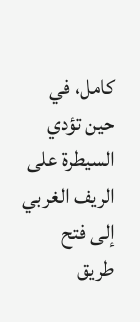كامل، في حين تؤدي السيطرة على الريف الغربي إلى فتح طريق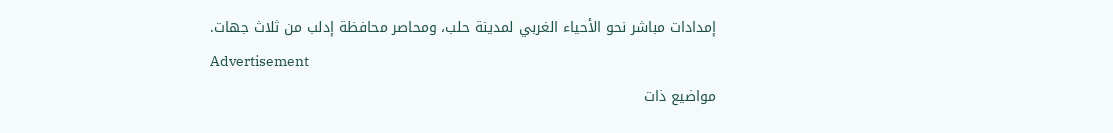إمدادات مباشر نحو الأحياء الغربي لمدينة حلب، ومحاصر محافظة إدلب من ثلاث جهات.
Advertisement
مواضيع ذات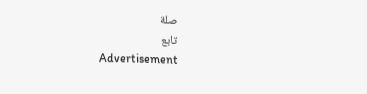صلة
تابع
Advertisement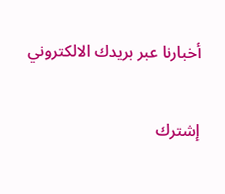أخبارنا عبر بريدك الالكتروني

إشترك